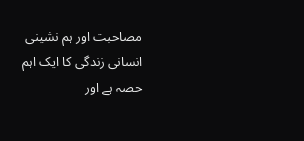مصاحبت اور ہم نشینی انسانی زندگی کا ایک اہم حصہ ہے اور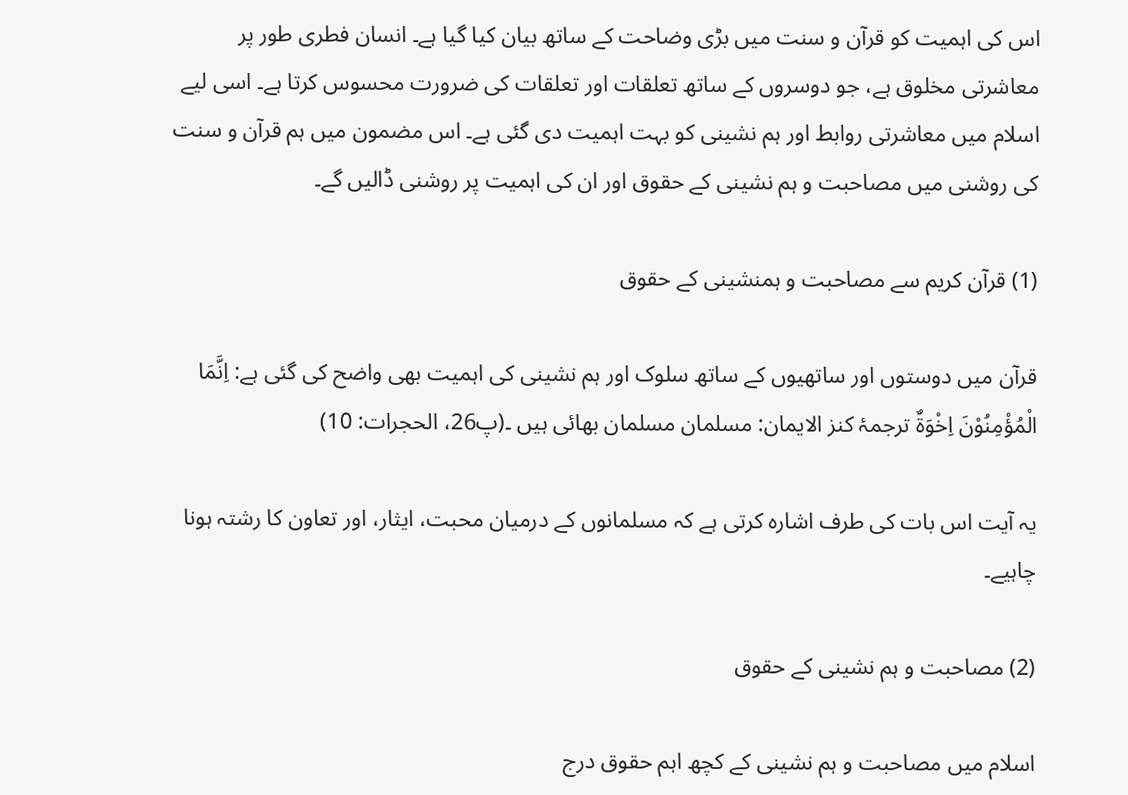اس کی اہمیت کو قرآن و سنت میں بڑی وضاحت کے ساتھ بیان کیا گیا ہے۔ انسان فطری طور پر معاشرتی مخلوق ہے، جو دوسروں کے ساتھ تعلقات اور تعلقات کی ضرورت محسوس کرتا ہے۔ اسی لیے اسلام میں معاشرتی روابط اور ہم نشینی کو بہت اہمیت دی گئی ہے۔ اس مضمون میں ہم قرآن و سنت کی روشنی میں مصاحبت و ہم نشینی کے حقوق اور ان کی اہمیت پر روشنی ڈالیں گے۔

(1) قرآن کریم سے مصاحبت و ہمنشینی کے حقوق

قرآن میں دوستوں اور ساتھیوں کے ساتھ سلوک اور ہم نشینی کی اہمیت بھی واضح کی گئی ہے: اِنَّمَا الْمُؤْمِنُوْنَ اِخْوَةٌ ترجمۂ کنز الایمان: مسلمان مسلمان بھائی ہیں ۔(پ26، الحجرات: 10)

یہ آیت اس بات کی طرف اشارہ کرتی ہے کہ مسلمانوں کے درمیان محبت، ایثار، اور تعاون کا رشتہ ہونا چاہیے۔

(2) مصاحبت و ہم نشینی کے حقوق

اسلام میں مصاحبت و ہم نشینی کے کچھ اہم حقوق درج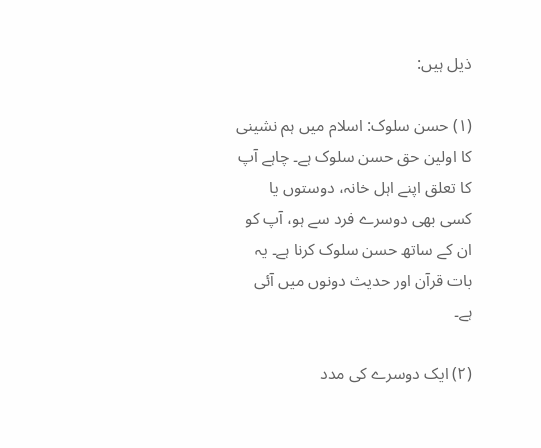ذیل ہیں:

(۱) حسن سلوک: اسلام میں ہم نشینی کا اولین حق حسن سلوک ہے۔ چاہے آپ کا تعلق اپنے اہل خانہ، دوستوں یا کسی بھی دوسرے فرد سے ہو، آپ کو ان کے ساتھ حسن سلوک کرنا ہے۔ یہ بات قرآن اور حدیث دونوں میں آئی ہے۔

(۲) ایک دوسرے کی مدد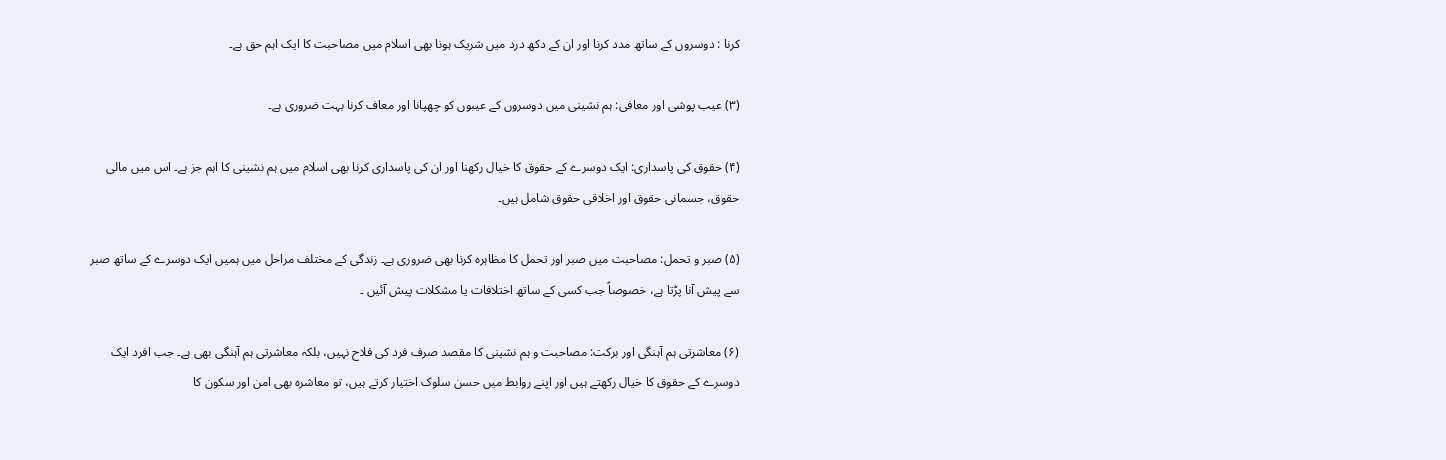کرنا : دوسروں کے ساتھ مدد کرنا اور ان کے دکھ درد میں شریک ہونا بھی اسلام میں مصاحبت کا ایک اہم حق ہے۔

(۳) عیب پوشی اور معافی: ہم نشینی میں دوسروں کے عیبوں کو چھپانا اور معاف کرنا بہت ضروری ہے۔

(۴) حقوق کی پاسداری: ایک دوسرے کے حقوق کا خیال رکھنا اور ان کی پاسداری کرنا بھی اسلام میں ہم نشینی کا اہم جز ہے۔ اس میں مالی حقوق، جسمانی حقوق اور اخلاقی حقوق شامل ہیں۔

(۵) صبر و تحمل: مصاحبت میں صبر اور تحمل کا مظاہرہ کرنا بھی ضروری ہے۔ زندگی کے مختلف مراحل میں ہمیں ایک دوسرے کے ساتھ صبر سے پیش آنا پڑتا ہے، خصوصاً جب کسی کے ساتھ اختلافات یا مشکلات پیش آئیں ۔

(۶) معاشرتی ہم آہنگی اور برکت: مصاحبت و ہم نشینی کا مقصد صرف فرد کی فلاح نہیں، بلکہ معاشرتی ہم آہنگی بھی ہے۔ جب افرد ایک دوسرے کے حقوق کا خیال رکھتے ہیں اور اپنے روابط میں حسن سلوک اختیار کرتے ہیں، تو معاشرہ بھی امن اور سکون کا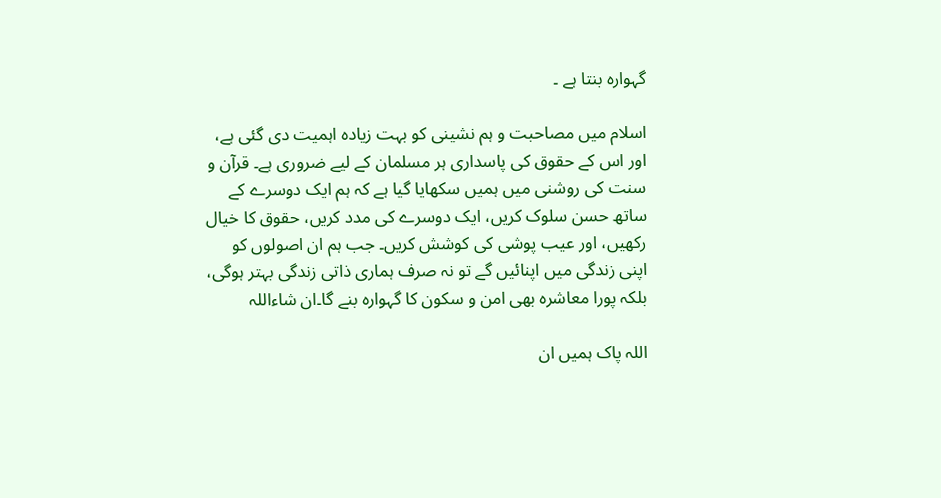گہوارہ بنتا ہے ۔

اسلام میں مصاحبت و ہم نشینی کو بہت زیادہ اہمیت دی گئی ہے، اور اس کے حقوق کی پاسداری ہر مسلمان کے لیے ضروری ہے۔ قرآن و سنت کی روشنی میں ہمیں سکھایا گیا ہے کہ ہم ایک دوسرے کے ساتھ حسن سلوک کریں، ایک دوسرے کی مدد کریں، حقوق کا خیال رکھیں، اور عیب پوشی کی کوشش کریں۔ جب ہم ان اصولوں کو اپنی زندگی میں اپنائیں گے تو نہ صرف ہماری ذاتی زندگی بہتر ہوگی، بلکہ پورا معاشرہ بھی امن و سکون کا گہوارہ بنے گا۔ان شاءاللہ

اللہ پاک ہمیں ان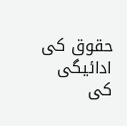حقوق کی ادائیگی کی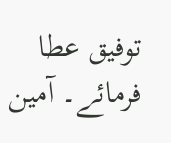توفیق عطا فرمائے۔ آمین